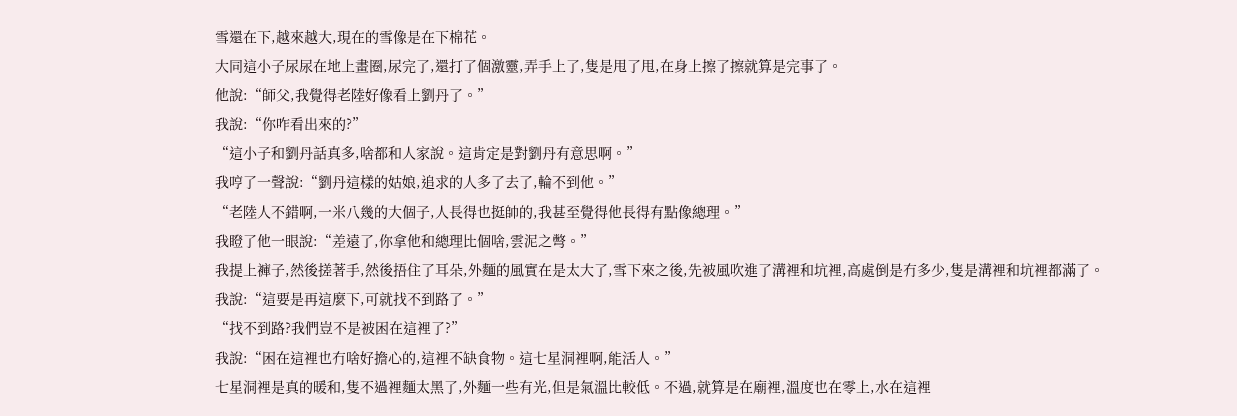雪還在下,越來越大,現在的雪像是在下棉花。
大同這小子尿尿在地上畫圈,尿完了,還打了個激靈,弄手上了,隻是甩了甩,在身上擦了擦就算是完事了。
他說:“師父,我覺得老陸好像看上劉丹了。”
我說:“你咋看出來的?”
“這小子和劉丹話真多,啥都和人家說。這肯定是對劉丹有意思啊。”
我哼了一聲說:“劉丹這樣的姑娘,追求的人多了去了,輪不到他。”
“老陸人不錯啊,一米八幾的大個子,人長得也挺帥的,我甚至覺得他長得有點像總理。”
我瞪了他一眼說:“差遠了,你拿他和總理比個啥,雲泥之彆。”
我提上褲子,然後搓著手,然後捂住了耳朵,外麵的風實在是太大了,雪下來之後,先被風吹進了溝裡和坑裡,高處倒是冇多少,隻是溝裡和坑裡都滿了。
我說:“這要是再這麼下,可就找不到路了。”
“找不到路?我們豈不是被困在這裡了?”
我說:“困在這裡也冇啥好擔心的,這裡不缺食物。這七星洞裡啊,能活人。”
七星洞裡是真的暖和,隻不過裡麵太黑了,外麵一些有光,但是氣溫比較低。不過,就算是在廟裡,溫度也在零上,水在這裡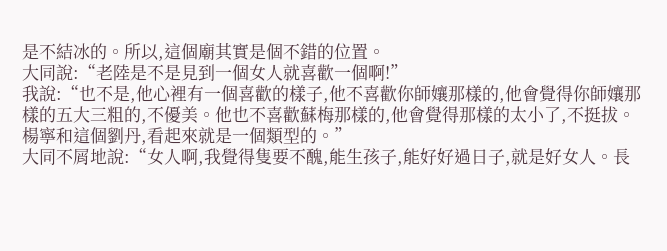是不結冰的。所以,這個廟其實是個不錯的位置。
大同說:“老陸是不是見到一個女人就喜歡一個啊!”
我說:“也不是,他心裡有一個喜歡的樣子,他不喜歡你師孃那樣的,他會覺得你師孃那樣的五大三粗的,不優美。他也不喜歡蘇梅那樣的,他會覺得那樣的太小了,不挺拔。楊寧和這個劉丹,看起來就是一個類型的。”
大同不屑地說:“女人啊,我覺得隻要不醜,能生孩子,能好好過日子,就是好女人。長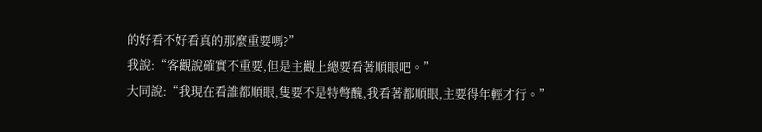的好看不好看真的那麼重要嗎?”
我說:“客觀說確實不重要,但是主觀上總要看著順眼吧。”
大同說:“我現在看誰都順眼,隻要不是特彆醜,我看著都順眼,主要得年輕才行。”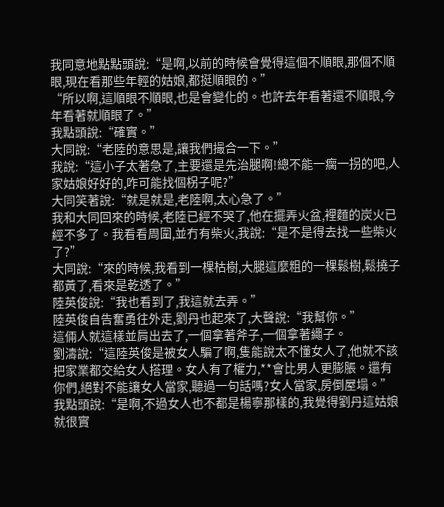我同意地點點頭說:“是啊,以前的時候會覺得這個不順眼,那個不順眼,現在看那些年輕的姑娘,都挺順眼的。”
“所以啊,這順眼不順眼,也是會變化的。也許去年看著還不順眼,今年看著就順眼了。”
我點頭說:“確實。”
大同說:“老陸的意思是,讓我們撮合一下。”
我說:“這小子太著急了,主要還是先治腿啊!總不能一瘸一拐的吧,人家姑娘好好的,咋可能找個柺子呢?”
大同笑著說:“就是就是,老陸啊,太心急了。”
我和大同回來的時候,老陸已經不哭了,他在擺弄火盆,裡麵的炭火已經不多了。我看看周圍,並冇有柴火,我說:“是不是得去找一些柴火了?”
大同說:“來的時候,我看到一棵枯樹,大腿這麼粗的一棵鬆樹,鬆撓子都黃了,看來是乾透了。”
陸英俊說:“我也看到了,我這就去弄。”
陸英俊自告奮勇往外走,劉丹也起來了,大聲說:“我幫你。”
這倆人就這樣並肩出去了,一個拿著斧子,一個拿著繩子。
劉濤說:“這陸英俊是被女人騙了啊,隻能說太不懂女人了,他就不該把家業都交給女人搭理。女人有了權力,**會比男人更膨脹。還有你們,絕對不能讓女人當家,聽過一句話嗎?女人當家,房倒屋塌。”
我點頭說:“是啊,不過女人也不都是楊寧那樣的,我覺得劉丹這姑娘就很實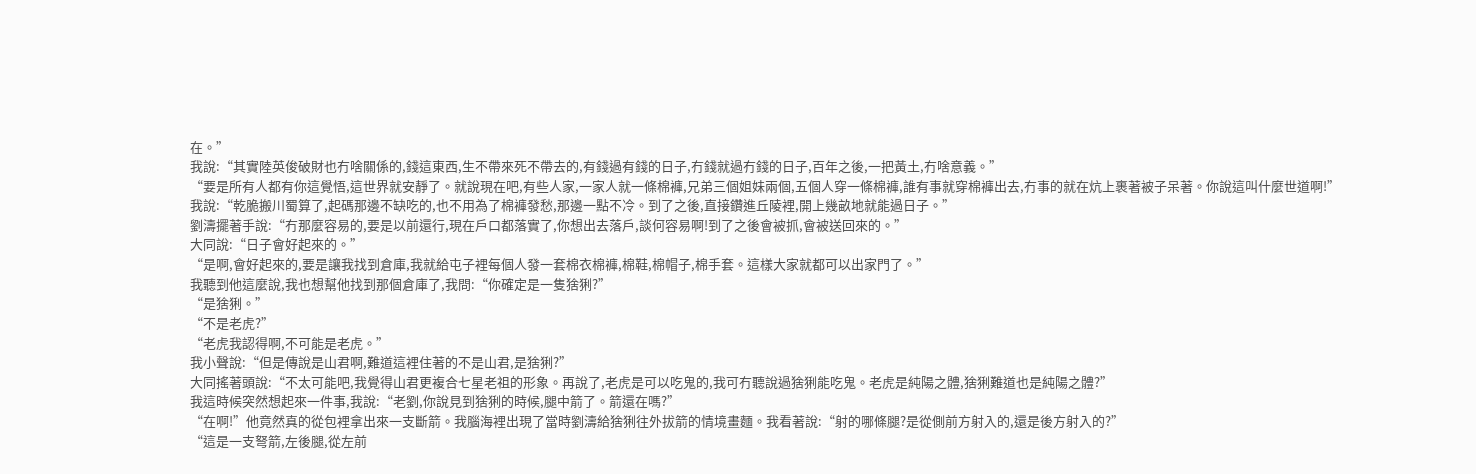在。”
我說:“其實陸英俊破財也冇啥關係的,錢這東西,生不帶來死不帶去的,有錢過有錢的日子,冇錢就過冇錢的日子,百年之後,一把黃土,冇啥意義。”
“要是所有人都有你這覺悟,這世界就安靜了。就說現在吧,有些人家,一家人就一條棉褲,兄弟三個姐妹兩個,五個人穿一條棉褲,誰有事就穿棉褲出去,冇事的就在炕上裹著被子呆著。你說這叫什麼世道啊!”
我說:“乾脆搬川蜀算了,起碼那邊不缺吃的,也不用為了棉褲發愁,那邊一點不冷。到了之後,直接鑽進丘陵裡,開上幾畝地就能過日子。”
劉濤擺著手說:“冇那麼容易的,要是以前還行,現在戶口都落實了,你想出去落戶,談何容易啊!到了之後會被抓,會被送回來的。”
大同說:“日子會好起來的。”
“是啊,會好起來的,要是讓我找到倉庫,我就給屯子裡每個人發一套棉衣棉褲,棉鞋,棉帽子,棉手套。這樣大家就都可以出家門了。”
我聽到他這麼說,我也想幫他找到那個倉庫了,我問:“你確定是一隻猞猁?”
“是猞猁。”
“不是老虎?”
“老虎我認得啊,不可能是老虎。”
我小聲說:“但是傳說是山君啊,難道這裡住著的不是山君,是猞猁?”
大同搖著頭說:“不太可能吧,我覺得山君更複合七星老祖的形象。再說了,老虎是可以吃鬼的,我可冇聽說過猞猁能吃鬼。老虎是純陽之體,猞猁難道也是純陽之體?”
我這時候突然想起來一件事,我說:“老劉,你說見到猞猁的時候,腿中箭了。箭還在嗎?”
“在啊!”他竟然真的從包裡拿出來一支斷箭。我腦海裡出現了當時劉濤給猞猁往外拔箭的情境畫麵。我看著說:“射的哪條腿?是從側前方射入的,還是後方射入的?”
“這是一支弩箭,左後腿,從左前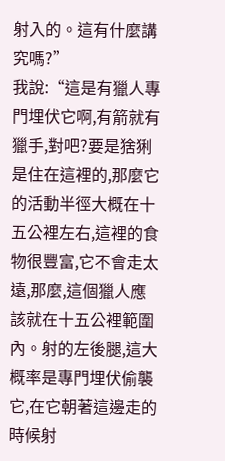射入的。這有什麼講究嗎?”
我說:“這是有獵人專門埋伏它啊,有箭就有獵手,對吧?要是猞猁是住在這裡的,那麼它的活動半徑大概在十五公裡左右,這裡的食物很豐富,它不會走太遠,那麼,這個獵人應該就在十五公裡範圍內。射的左後腿,這大概率是專門埋伏偷襲它,在它朝著這邊走的時候射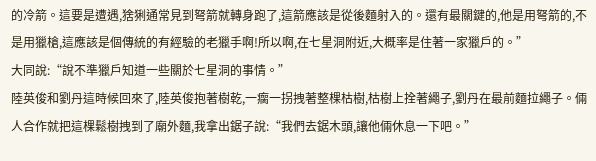的冷箭。這要是遭遇,猞猁通常見到弩箭就轉身跑了,這箭應該是從後麵射入的。還有最關鍵的,他是用弩箭的,不是用獵槍,這應該是個傳統的有經驗的老獵手啊!所以啊,在七星洞附近,大概率是住著一家獵戶的。”
大同說:“說不準獵戶知道一些關於七星洞的事情。”
陸英俊和劉丹這時候回來了,陸英俊抱著樹乾,一瘸一拐拽著整棵枯樹,枯樹上拴著繩子,劉丹在最前麵拉繩子。倆人合作就把這棵鬆樹拽到了廟外麵,我拿出鋸子說:“我們去鋸木頭,讓他倆休息一下吧。”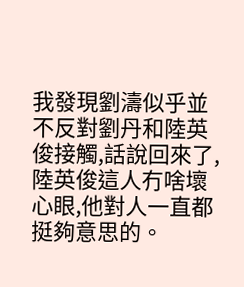我發現劉濤似乎並不反對劉丹和陸英俊接觸,話說回來了,陸英俊這人冇啥壞心眼,他對人一直都挺夠意思的。